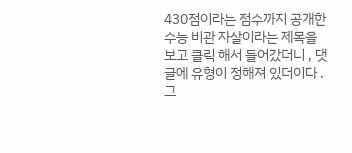430점이라는 점수까지 공개한 수능 비관 자살이라는 제목을 보고 클릭 해서 들어갔더니 , 댓글에 유형이 정해져 있더이다 . 그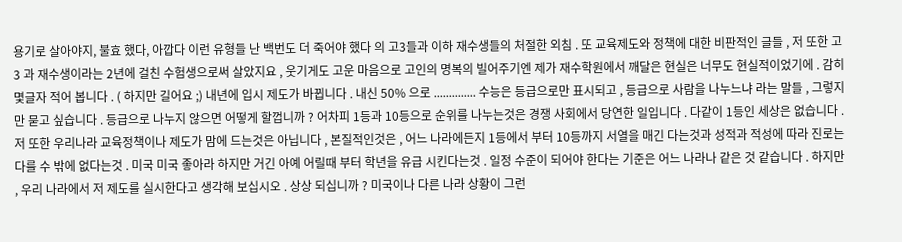용기로 살아야지, 불효 했다, 아깝다 이런 유형들 난 백번도 더 죽어야 했다 의 고3들과 이하 재수생들의 처절한 외침 . 또 교육제도와 정책에 대한 비판적인 글들 , 저 또한 고3 과 재수생이라는 2년에 걸친 수험생으로써 살았지요 , 웃기게도 고운 마음으로 고인의 명복의 빌어주기엔 제가 재수학원에서 깨달은 현실은 너무도 현실적이었기에 . 감히 몇글자 적어 봅니다 . ( 하지만 길어요 ;) 내년에 입시 제도가 바뀝니다 . 내신 50% 으로 .............. 수능은 등급으로만 표시되고 , 등급으로 사람을 나누느냐 라는 말들 , 그렇지만 묻고 싶습니다 . 등급으로 나누지 않으면 어떻게 할껍니까 ? 어차피 1등과 10등으로 순위를 나누는것은 경쟁 사회에서 당연한 일입니다 . 다같이 1등인 세상은 없습니다 . 저 또한 우리나라 교육정책이나 제도가 맘에 드는것은 아닙니다 , 본질적인것은 , 어느 나라에든지 1등에서 부터 10등까지 서열을 매긴 다는것과 성적과 적성에 따라 진로는 다를 수 밖에 없다는것 . 미국 미국 좋아라 하지만 거긴 아예 어릴때 부터 학년을 유급 시킨다는것 . 일정 수준이 되어야 한다는 기준은 어느 나라나 같은 것 같습니다 . 하지만 , 우리 나라에서 저 제도를 실시한다고 생각해 보십시오 . 상상 되십니까 ? 미국이나 다른 나라 상황이 그런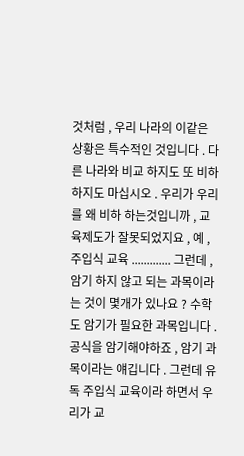것처럼 , 우리 나라의 이같은 상황은 특수적인 것입니다 . 다른 나라와 비교 하지도 또 비하하지도 마십시오 . 우리가 우리를 왜 비하 하는것입니까 , 교육제도가 잘못되었지요 , 예 , 주입식 교육 ............. 그런데 , 암기 하지 않고 되는 과목이라는 것이 몇개가 있나요 ? 수학도 암기가 필요한 과목입니다 . 공식을 암기해야하죠 , 암기 과목이라는 얘깁니다 . 그런데 유독 주입식 교육이라 하면서 우리가 교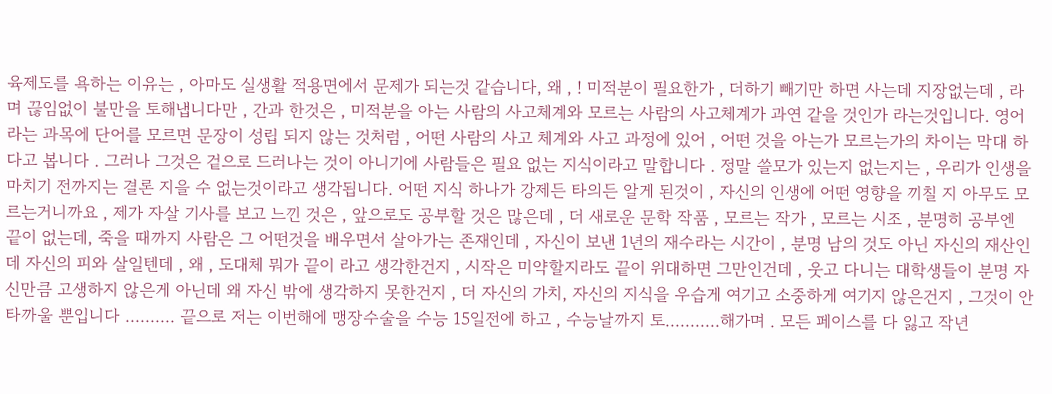육제도를 욕하는 이유는 , 아마도 실생활 적용면에서 문제가 되는것 같습니다, 왜 , ! 미적분이 필요한가 , 더하기 빼기만 하면 사는데 지장없는데 , 라며 끊임없이 불만을 토해냅니다만 , 간과 한것은 , 미적분을 아는 사람의 사고체계와 모르는 사람의 사고체계가 과연 같을 것인가 라는것입니다. 영어라는 과목에 단어를 모르면 문장이 성립 되지 않는 것처럼 , 어떤 사람의 사고 체계와 사고 과정에 있어 , 어떤 것을 아는가 모르는가의 차이는 막대 하다고 봅니다 . 그러나 그것은 겉으로 드러나는 것이 아니기에 사람들은 필요 없는 지식이라고 말합니다 . 정말 쓸모가 있는지 없는지는 , 우리가 인생을 마치기 전까지는 결론 지을 수 없는것이라고 생각됩니다. 어떤 지식 하나가 강제든 타의든 알게 된것이 , 자신의 인생에 어떤 영향을 끼칠 지 아무도 모르는거니까요 , 제가 자살 기사를 보고 느낀 것은 , 앞으로도 공부할 것은 많은데 , 더 새로운 문학 작품 , 모르는 작가 , 모르는 시조 , 분명히 공부엔 끝이 없는데, 죽을 때까지 사람은 그 어떤것을 배우면서 살아가는 존재인데 , 자신이 보낸 1년의 재수라는 시간이 , 분명 남의 것도 아닌 자신의 재산인데 자신의 피와 살일텐데 , 왜 , 도대체 뭐가 끝이 라고 생각한건지 , 시작은 미약할지라도 끝이 위대하면 그만인건데 , 웃고 다니는 대학생들이 분명 자신만큼 고생하지 않은게 아닌데 왜 자신 밖에 생각하지 못한건지 , 더 자신의 가치, 자신의 지식을 우습게 여기고 소중하게 여기지 않은건지 , 그것이 안타까울 뿐입니다 .......... 끝으로 저는 이번해에 맹장수술을 수능 15일전에 하고 , 수능날까지 토...........해가며 . 모든 페이스를 다 잃고 작년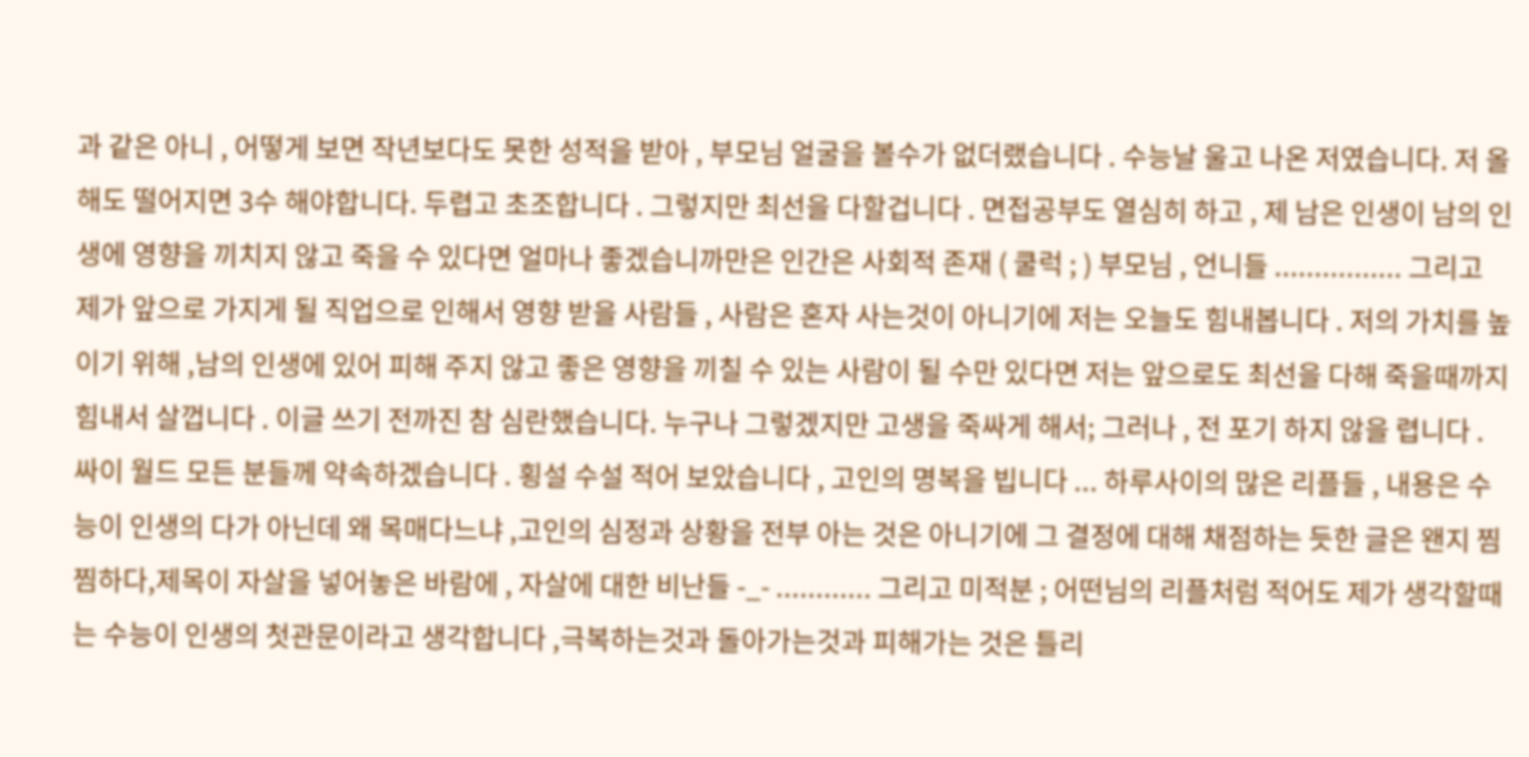과 같은 아니 , 어떻게 보면 작년보다도 못한 성적을 받아 , 부모님 얼굴을 볼수가 없더랬습니다 . 수능날 울고 나온 저였습니다. 저 올해도 떨어지면 3수 해야합니다. 두렵고 초조합니다 . 그렇지만 최선을 다할겁니다 . 면접공부도 열심히 하고 , 제 남은 인생이 남의 인생에 영향을 끼치지 않고 죽을 수 있다면 얼마나 좋겠습니까만은 인간은 사회적 존재 ( 쿨럭 ; ) 부모님 , 언니들 ................ 그리고 제가 앞으로 가지게 될 직업으로 인해서 영향 받을 사람들 , 사람은 혼자 사는것이 아니기에 저는 오늘도 힘내봅니다 . 저의 가치를 높이기 위해 ,남의 인생에 있어 피해 주지 않고 좋은 영향을 끼칠 수 있는 사람이 될 수만 있다면 저는 앞으로도 최선을 다해 죽을때까지 힘내서 살껍니다 . 이글 쓰기 전까진 참 심란했습니다. 누구나 그렇겠지만 고생을 죽싸게 해서; 그러나 , 전 포기 하지 않을 렵니다 . 싸이 월드 모든 분들께 약속하겠습니다 . 횡설 수설 적어 보았습니다 , 고인의 명복을 빕니다 ... 하루사이의 많은 리플들 , 내용은 수능이 인생의 다가 아닌데 왜 목매다느냐 ,고인의 심정과 상황을 전부 아는 것은 아니기에 그 결정에 대해 채점하는 듯한 글은 왠지 찜찜하다,제목이 자살을 넣어놓은 바람에 , 자살에 대한 비난들 -_- ............ 그리고 미적분 ; 어떤님의 리플처럼 적어도 제가 생각할때는 수능이 인생의 첫관문이라고 생각합니다 ,극복하는것과 돌아가는것과 피해가는 것은 틀리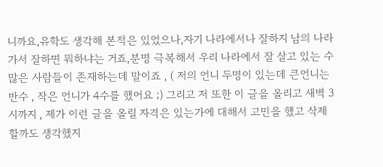니까요,유학도 생각해 본적은 있었으나,자기 나라에서나 잘하지 남의 나라 가서 잘하면 뭐하냐는 거죠,분명 극복해서 우리 나라에서 잘 살고 있는 수많은 사람들이 존재하는데 말이죠 , ( 저의 언니 두명이 있는데 큰언니는 반수 , 작은 언니가 4수를 했어요 ;) 그리고 저 또한 이 글을 올리고 새벽 3시까지 , 제가 이런 글을 올릴 자격은 있는가에 대해서 고민을 했고 삭제 할까도 생각했지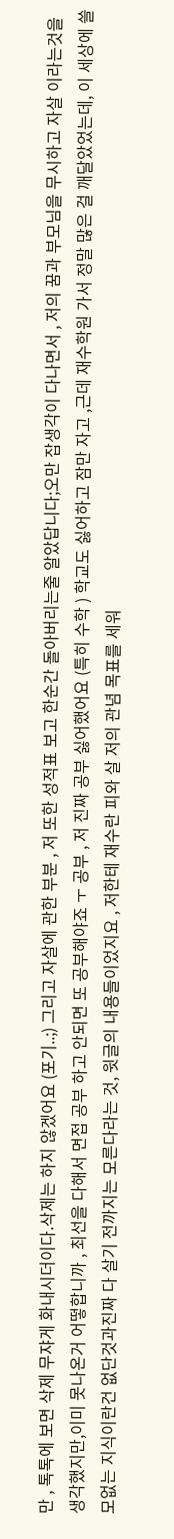만 , 톡톡에 보면 삭제 무쟈게 화내시더이다.삭제는 하지 않겠어요 (포기..;) 그리고 자살에 관한 부분 , 저 또한 성적표 보고 한순간 돌아버리는줄 알았답니다;오만 잡생각이 다나면서 , 저의 꿈과 부모님을 무시하고 자살 이라는것을 생각했지만,이미 못나온거 어떻합니까 , 최선을 다해서 면접 공부 하고 안되면 또 공부해야죠 ㅜ 공부 , 저 진짜 공부 싫어했어요 (특히 수학 ) 학교도 싫어하고 잠만 자고 ,근데 재수학원 가서 정말 많은 걸 깨달았었는데, 이 세상에 쓸모없는 지식이란건 없단것과진짜 다 살기 전까지는 모른다라는 것, 윗글의 내용들이었지요 , 저한테 재수란 피와 살 저의 관념 목표를 세워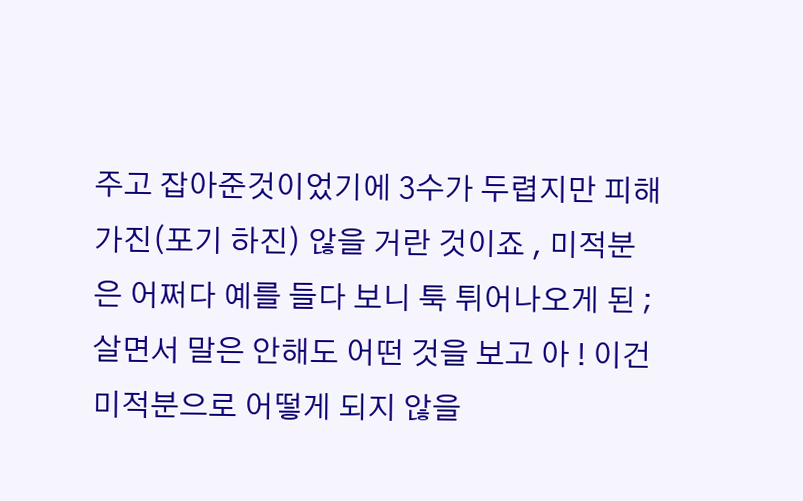주고 잡아준것이었기에 3수가 두렵지만 피해 가진(포기 하진) 않을 거란 것이죠 , 미적분은 어쩌다 예를 들다 보니 툭 튀어나오게 된 ;살면서 말은 안해도 어떤 것을 보고 아 ! 이건 미적분으로 어떻게 되지 않을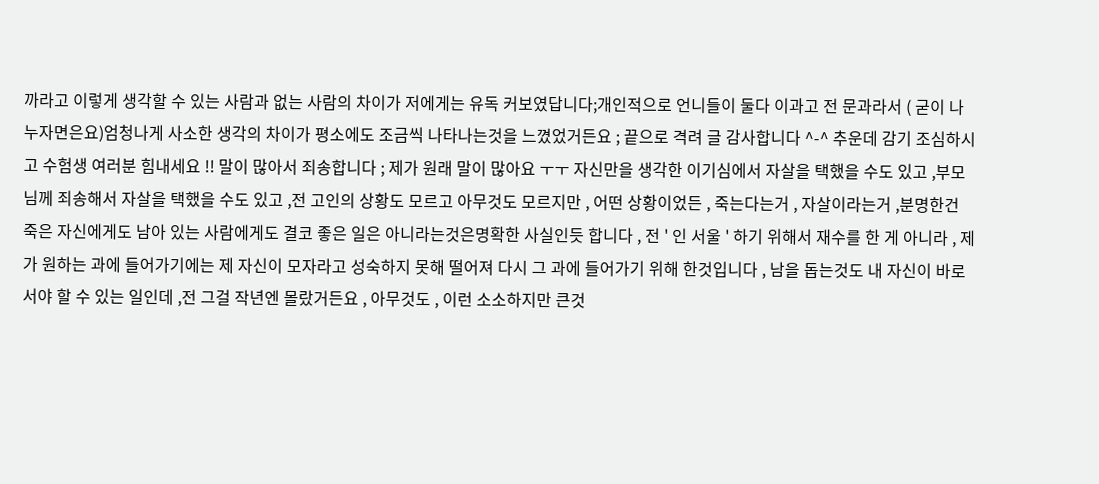까라고 이렇게 생각할 수 있는 사람과 없는 사람의 차이가 저에게는 유독 커보였답니다;개인적으로 언니들이 둘다 이과고 전 문과라서 ( 굳이 나누자면은요)엄청나게 사소한 생각의 차이가 평소에도 조금씩 나타나는것을 느꼈었거든요 ; 끝으로 격려 글 감사합니다 ^-^ 추운데 감기 조심하시고 수험생 여러분 힘내세요 !! 말이 많아서 죄송합니다 ; 제가 원래 말이 많아요 ㅜㅜ 자신만을 생각한 이기심에서 자살을 택했을 수도 있고 ,부모님께 죄송해서 자살을 택했을 수도 있고 ,전 고인의 상황도 모르고 아무것도 모르지만 , 어떤 상황이었든 , 죽는다는거 , 자살이라는거 ,분명한건 죽은 자신에게도 남아 있는 사람에게도 결코 좋은 일은 아니라는것은명확한 사실인듯 합니다 , 전 ' 인 서울 ' 하기 위해서 재수를 한 게 아니라 , 제가 원하는 과에 들어가기에는 제 자신이 모자라고 성숙하지 못해 떨어져 다시 그 과에 들어가기 위해 한것입니다 , 남을 돕는것도 내 자신이 바로 서야 할 수 있는 일인데 ,전 그걸 작년엔 몰랐거든요 , 아무것도 , 이런 소소하지만 큰것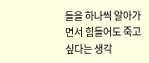들을 하나씩 알아가면서 힘들어도 죽고 싶다는 생각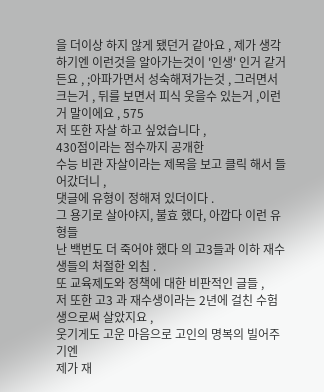을 더이상 하지 않게 됐던거 같아요 , 제가 생각하기엔 이런것을 알아가는것이 '인생' 인거 같거든요 , ;아파가면서 성숙해져가는것 , 그러면서 크는거 , 뒤를 보면서 피식 웃을수 있는거 ,이런거 말이에요 , 575
저 또한 자살 하고 싶었습니다 ,
430점이라는 점수까지 공개한
수능 비관 자살이라는 제목을 보고 클릭 해서 들어갔더니 ,
댓글에 유형이 정해져 있더이다 .
그 용기로 살아야지, 불효 했다, 아깝다 이런 유형들
난 백번도 더 죽어야 했다 의 고3들과 이하 재수생들의 처절한 외침 .
또 교육제도와 정책에 대한 비판적인 글들 ,
저 또한 고3 과 재수생이라는 2년에 걸친 수험생으로써 살았지요 ,
웃기게도 고운 마음으로 고인의 명복의 빌어주기엔
제가 재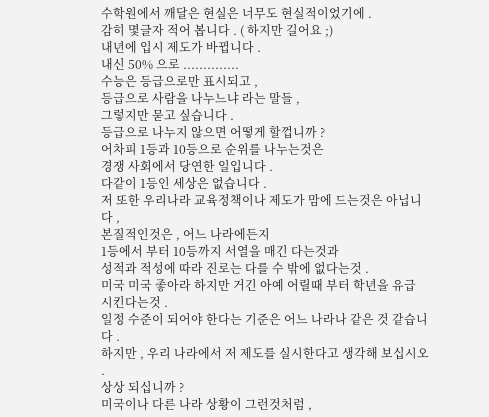수학원에서 깨달은 현실은 너무도 현실적이었기에 .
감히 몇글자 적어 봅니다 . ( 하지만 길어요 ;)
내년에 입시 제도가 바뀝니다 .
내신 50% 으로 ..............
수능은 등급으로만 표시되고 ,
등급으로 사람을 나누느냐 라는 말들 ,
그렇지만 묻고 싶습니다 .
등급으로 나누지 않으면 어떻게 할껍니까 ?
어차피 1등과 10등으로 순위를 나누는것은
경쟁 사회에서 당연한 일입니다 .
다같이 1등인 세상은 없습니다 .
저 또한 우리나라 교육정책이나 제도가 맘에 드는것은 아닙니다 ,
본질적인것은 , 어느 나라에든지
1등에서 부터 10등까지 서열을 매긴 다는것과
성적과 적성에 따라 진로는 다를 수 밖에 없다는것 .
미국 미국 좋아라 하지만 거긴 아예 어릴때 부터 학년을 유급 시킨다는것 .
일정 수준이 되어야 한다는 기준은 어느 나라나 같은 것 같습니다 .
하지만 , 우리 나라에서 저 제도를 실시한다고 생각해 보십시오 .
상상 되십니까 ?
미국이나 다른 나라 상황이 그런것처럼 ,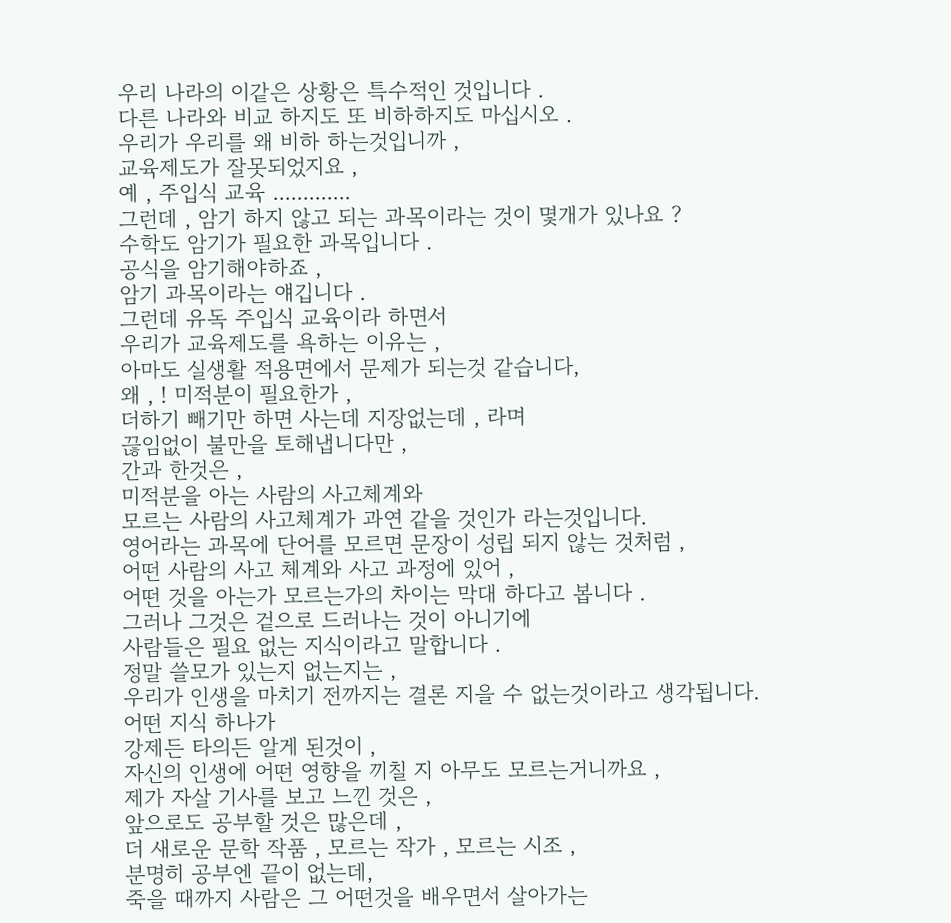우리 나라의 이같은 상황은 특수적인 것입니다 .
다른 나라와 비교 하지도 또 비하하지도 마십시오 .
우리가 우리를 왜 비하 하는것입니까 ,
교육제도가 잘못되었지요 ,
예 , 주입식 교육 .............
그런데 , 암기 하지 않고 되는 과목이라는 것이 몇개가 있나요 ?
수학도 암기가 필요한 과목입니다 .
공식을 암기해야하죠 ,
암기 과목이라는 얘깁니다 .
그런데 유독 주입식 교육이라 하면서
우리가 교육제도를 욕하는 이유는 ,
아마도 실생활 적용면에서 문제가 되는것 같습니다,
왜 , ! 미적분이 필요한가 ,
더하기 빼기만 하면 사는데 지장없는데 , 라며
끊임없이 불만을 토해냅니다만 ,
간과 한것은 ,
미적분을 아는 사람의 사고체계와
모르는 사람의 사고체계가 과연 같을 것인가 라는것입니다.
영어라는 과목에 단어를 모르면 문장이 성립 되지 않는 것처럼 ,
어떤 사람의 사고 체계와 사고 과정에 있어 ,
어떤 것을 아는가 모르는가의 차이는 막대 하다고 봅니다 .
그러나 그것은 겉으로 드러나는 것이 아니기에
사람들은 필요 없는 지식이라고 말합니다 .
정말 쓸모가 있는지 없는지는 ,
우리가 인생을 마치기 전까지는 결론 지을 수 없는것이라고 생각됩니다.
어떤 지식 하나가
강제든 타의든 알게 된것이 ,
자신의 인생에 어떤 영향을 끼칠 지 아무도 모르는거니까요 ,
제가 자살 기사를 보고 느낀 것은 ,
앞으로도 공부할 것은 많은데 ,
더 새로운 문학 작품 , 모르는 작가 , 모르는 시조 ,
분명히 공부엔 끝이 없는데,
죽을 때까지 사람은 그 어떤것을 배우면서 살아가는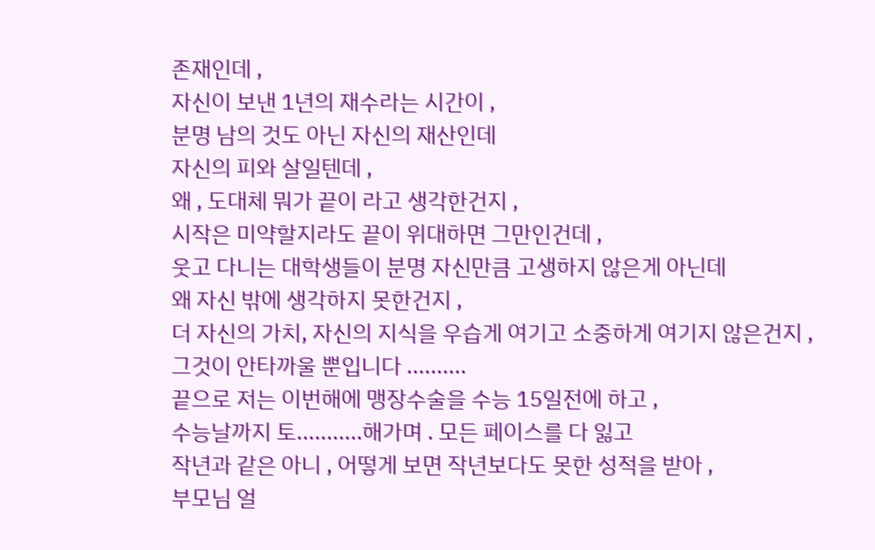존재인데 ,
자신이 보낸 1년의 재수라는 시간이 ,
분명 남의 것도 아닌 자신의 재산인데
자신의 피와 살일텐데 ,
왜 , 도대체 뭐가 끝이 라고 생각한건지 ,
시작은 미약할지라도 끝이 위대하면 그만인건데 ,
웃고 다니는 대학생들이 분명 자신만큼 고생하지 않은게 아닌데
왜 자신 밖에 생각하지 못한건지 ,
더 자신의 가치, 자신의 지식을 우습게 여기고 소중하게 여기지 않은건지 ,
그것이 안타까울 뿐입니다 ..........
끝으로 저는 이번해에 맹장수술을 수능 15일전에 하고 ,
수능날까지 토...........해가며 . 모든 페이스를 다 잃고
작년과 같은 아니 , 어떻게 보면 작년보다도 못한 성적을 받아 ,
부모님 얼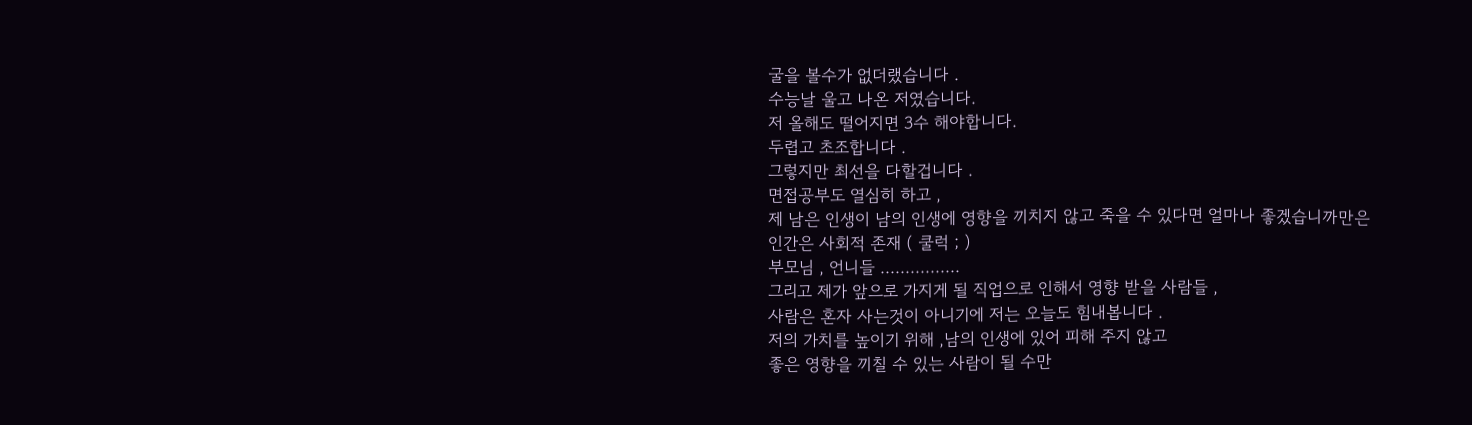굴을 볼수가 없더랬습니다 .
수능날 울고 나온 저였습니다.
저 올해도 떨어지면 3수 해야합니다.
두렵고 초조합니다 .
그렇지만 최선을 다할겁니다 .
면접공부도 열심히 하고 ,
제 남은 인생이 남의 인생에 영향을 끼치지 않고 죽을 수 있다면 얼마나 좋겠습니까만은
인간은 사회적 존재 ( 쿨럭 ; )
부모님 , 언니들 ................
그리고 제가 앞으로 가지게 될 직업으로 인해서 영향 받을 사람들 ,
사람은 혼자 사는것이 아니기에 저는 오늘도 힘내봅니다 .
저의 가치를 높이기 위해 ,남의 인생에 있어 피해 주지 않고
좋은 영향을 끼칠 수 있는 사람이 될 수만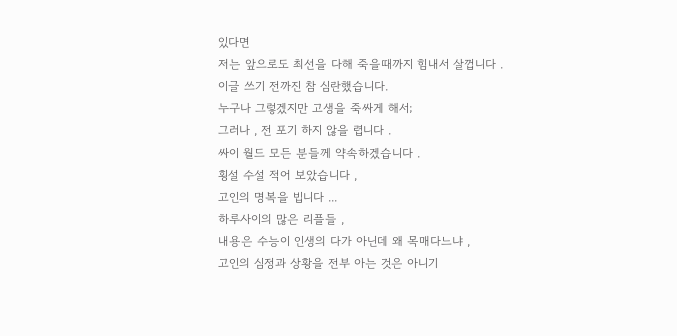있다면
저는 앞으로도 최선을 다해 죽을때까지 힘내서 살껍니다 .
이글 쓰기 전까진 참 심란했습니다.
누구나 그렇겠지만 고생을 죽싸게 해서;
그러나 , 전 포기 하지 않을 렵니다 .
싸이 월드 모든 분들께 약속하겠습니다 .
횡설 수설 적어 보았습니다 ,
고인의 명복을 빕니다 ...
하루사이의 많은 리플들 ,
내용은 수능이 인생의 다가 아닌데 왜 목매다느냐 ,
고인의 심정과 상황을 전부 아는 것은 아니기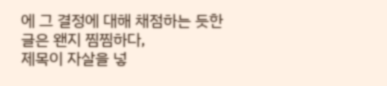에 그 결정에 대해 채점하는 듯한
글은 왠지 찜찜하다,
제목이 자살을 넣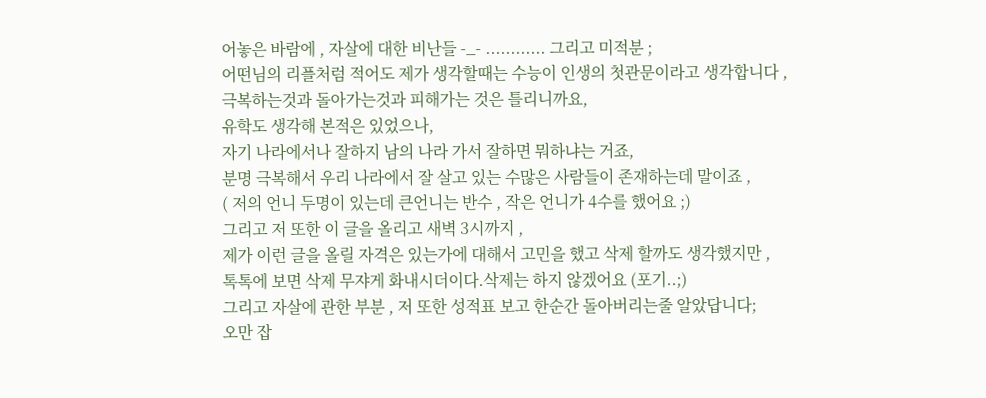어놓은 바람에 , 자살에 대한 비난들 -_- ............ 그리고 미적분 ;
어떤님의 리플처럼 적어도 제가 생각할때는 수능이 인생의 첫관문이라고 생각합니다 ,
극복하는것과 돌아가는것과 피해가는 것은 틀리니까요,
유학도 생각해 본적은 있었으나,
자기 나라에서나 잘하지 남의 나라 가서 잘하면 뭐하냐는 거죠,
분명 극복해서 우리 나라에서 잘 살고 있는 수많은 사람들이 존재하는데 말이죠 ,
( 저의 언니 두명이 있는데 큰언니는 반수 , 작은 언니가 4수를 했어요 ;)
그리고 저 또한 이 글을 올리고 새벽 3시까지 ,
제가 이런 글을 올릴 자격은 있는가에 대해서 고민을 했고 삭제 할까도 생각했지만 ,
톡톡에 보면 삭제 무쟈게 화내시더이다.삭제는 하지 않겠어요 (포기..;)
그리고 자살에 관한 부분 , 저 또한 성적표 보고 한순간 돌아버리는줄 알았답니다;
오만 잡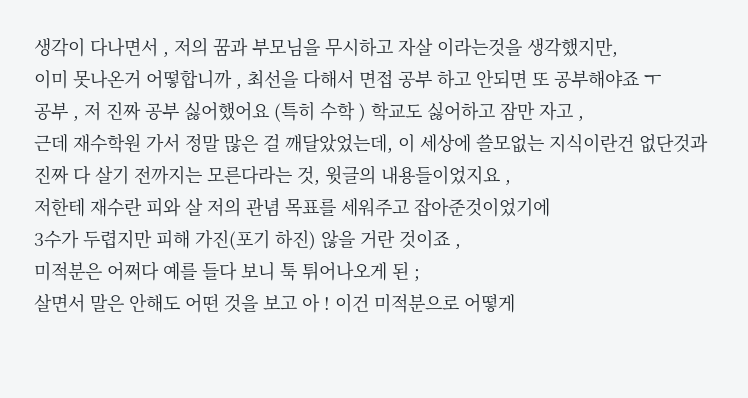생각이 다나면서 , 저의 꿈과 부모님을 무시하고 자살 이라는것을 생각했지만,
이미 못나온거 어떻합니까 , 최선을 다해서 면접 공부 하고 안되면 또 공부해야죠 ㅜ
공부 , 저 진짜 공부 싫어했어요 (특히 수학 ) 학교도 싫어하고 잠만 자고 ,
근데 재수학원 가서 정말 많은 걸 깨달았었는데, 이 세상에 쓸모없는 지식이란건 없단것과
진짜 다 살기 전까지는 모른다라는 것, 윗글의 내용들이었지요 ,
저한테 재수란 피와 살 저의 관념 목표를 세워주고 잡아준것이었기에
3수가 두렵지만 피해 가진(포기 하진) 않을 거란 것이죠 ,
미적분은 어쩌다 예를 들다 보니 툭 튀어나오게 된 ;
살면서 말은 안해도 어떤 것을 보고 아 ! 이건 미적분으로 어떻게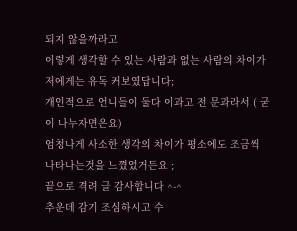되지 않을까라고
이렇게 생각할 수 있는 사람과 없는 사람의 차이가 저에게는 유독 커보였답니다;
개인적으로 언니들이 둘다 이과고 전 문과라서 ( 굳이 나누자면은요)
엄청나게 사소한 생각의 차이가 평소에도 조금씩 나타나는것을 느꼈었거든요 ;
끝으로 격려 글 감사합니다 ^-^
추운데 감기 조심하시고 수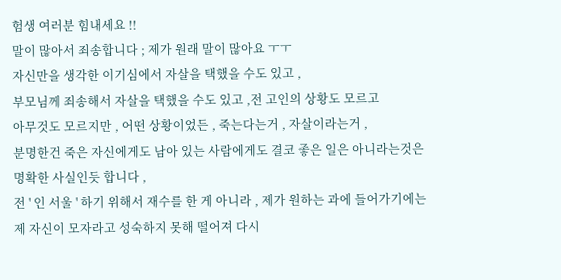험생 여러분 힘내세요 !!
말이 많아서 죄송합니다 ; 제가 원래 말이 많아요 ㅜㅜ
자신만을 생각한 이기심에서 자살을 택했을 수도 있고 ,
부모님께 죄송해서 자살을 택했을 수도 있고 ,전 고인의 상황도 모르고
아무것도 모르지만 , 어떤 상황이었든 , 죽는다는거 , 자살이라는거 ,
분명한건 죽은 자신에게도 남아 있는 사람에게도 결코 좋은 일은 아니라는것은
명확한 사실인듯 합니다 ,
전 ' 인 서울 ' 하기 위해서 재수를 한 게 아니라 , 제가 원하는 과에 들어가기에는
제 자신이 모자라고 성숙하지 못해 떨어져 다시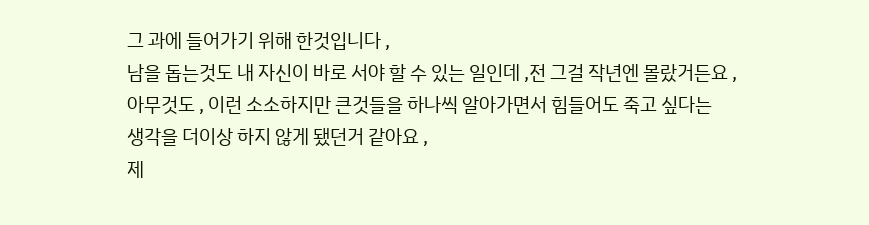그 과에 들어가기 위해 한것입니다 ,
남을 돕는것도 내 자신이 바로 서야 할 수 있는 일인데 ,전 그걸 작년엔 몰랐거든요 ,
아무것도 , 이런 소소하지만 큰것들을 하나씩 알아가면서 힘들어도 죽고 싶다는
생각을 더이상 하지 않게 됐던거 같아요 ,
제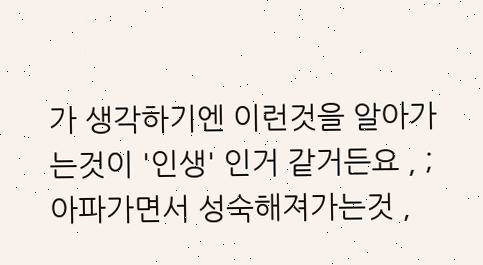가 생각하기엔 이런것을 알아가는것이 '인생' 인거 같거든요 , ;
아파가면서 성숙해져가는것 ,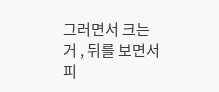그러면서 크는거 , 뒤를 보면서 피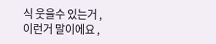식 웃을수 있는거 ,
이런거 말이에요 ,